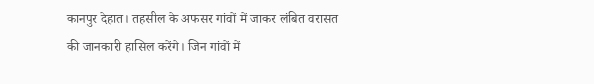कानपुर देहात। तहसील के अफसर गांवों में जाकर लंबित वरासत की जानकारी हासिल करेंगे। जिन गांवों में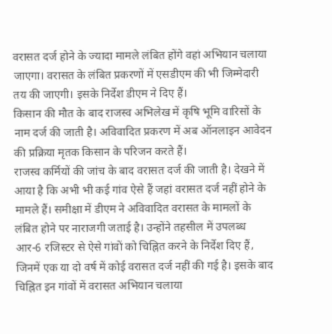वरासत दर्ज होने के ज्यादा मामले लंबित होंगे वहां अभियान चलाया जाएगा। वरासत के लंबित प्रकरणों में एसडीएम की भी जिम्मेदारी तय की जाएगी। इसके निर्देश डीएम ने दिए हैं।
किसान की मौत के बाद राजस्व अभिलेख में कृषि भूमि वारिसों के नाम दर्ज की जाती है। अविवादित प्रकरण में अब ऑनलाइन आवेदन की प्रक्रिया मृतक किसान के परिजन करते हैं।
राजस्व कर्मियों की जांच के बाद वरासत दर्ज की जाती है। देखने में आया है कि अभी भी कई गांव ऐसे हैं जहां वरासत दर्ज नहीं होने के मामले हैं। समीक्षा में डीएम ने अविवादित वरासत के मामलों के लंबित होने पर नाराजगी जताई है। उन्होंने तहसील में उपलब्ध आर-6 रजिस्टर से ऐसे गांवों को चिह्नित करने के निर्देश दिए हैं, जिनमें एक या दो वर्ष में कोई वरासत दर्ज नहीं की गई है। इसके बाद चिह्नित इन गांवों में वरासत अभियान चलाया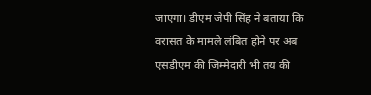जाएगा। डीएम जेपी सिंह ने बताया कि वरासत के मामले लंबित होने पर अब एसडीएम की जिम्मेदारी भी तय की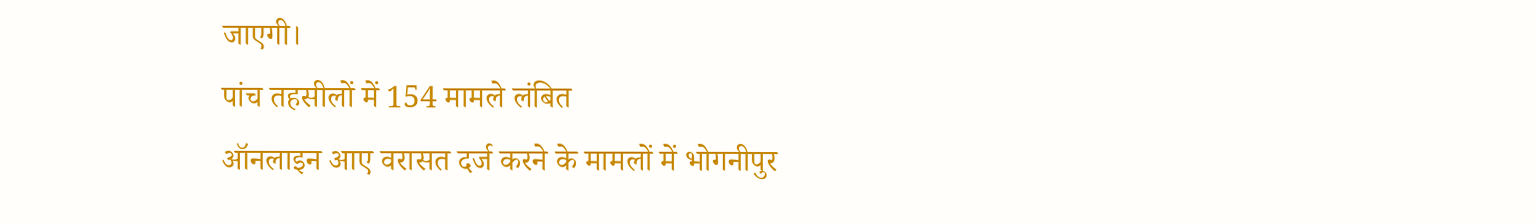जाएगी।
पांच तहसीलों में 154 मामले लंबित
ऑनलाइन आए वरासत दर्ज करने के मामलों में भोगनीपुर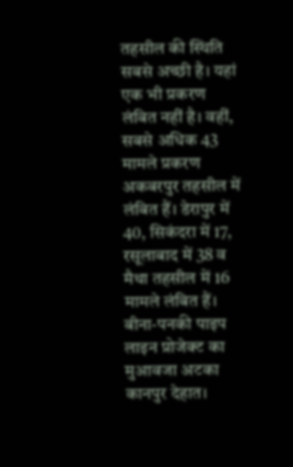तहसील की स्थिति सबसे अच्छी है। यहां एक भी प्रकरण लंबित नहीं है। वहीं, सबसे अधिक 43 मामले प्रकरण अकबरपुर तहसील में लंबित हैं। डेरापुर में 40, सिकंदरा में 17, रसूलाबाद में 38 व मैथा तहसील में 16 मामले लंबित हैं।
बीना-पनकी पाइप लाइन प्रोजेक्ट का मुआवजा अटका
कानपुर देहात।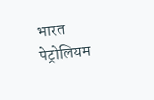भारत पेट्रोलियम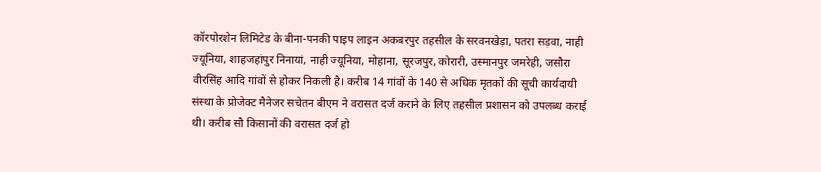कॉरपोरशेन लिमिटेड के बीना-पनकी पाइप लाइन अकबरपुर तहसील के सरवनखेड़ा, पतरा सड़वा, नाही ज्यूनिया, शाहजहांपुर निनायां, नाही ज्यूनिया, मोहाना, सूरजपुर, कोरारी, उस्मानपुर जमरेही, जसौरा वीरसिंह आदि गांवों से होकर निकली है। करीब 14 गांवों के 140 से अधिक मृतकों की सूची कार्यदायी संस्था के प्रोजेक्ट मैनेजर सचेतन बीएम ने वरासत दर्ज कराने के लिए तहसील प्रशासन को उपलब्ध कराई थी। करीब सौ किसानों की वरासत दर्ज हो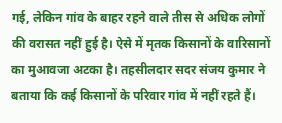गई, लेकिन गांव के बाहर रहने वाले तीस से अधिक लोगों की वरासत नहीं हुई है। ऐसे में मृतक किसानों के वारिसानों का मुआवजा अटका है। तहसीलदार सदर संजय कुमार ने बताया कि कई किसानों के परिवार गांव में नहीं रहते हैं।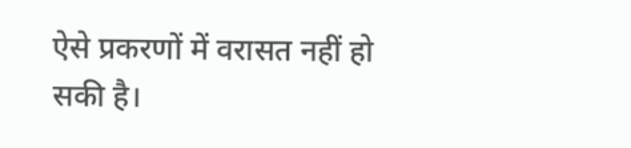ऐसे प्रकरणों में वरासत नहीं हो सकी है।